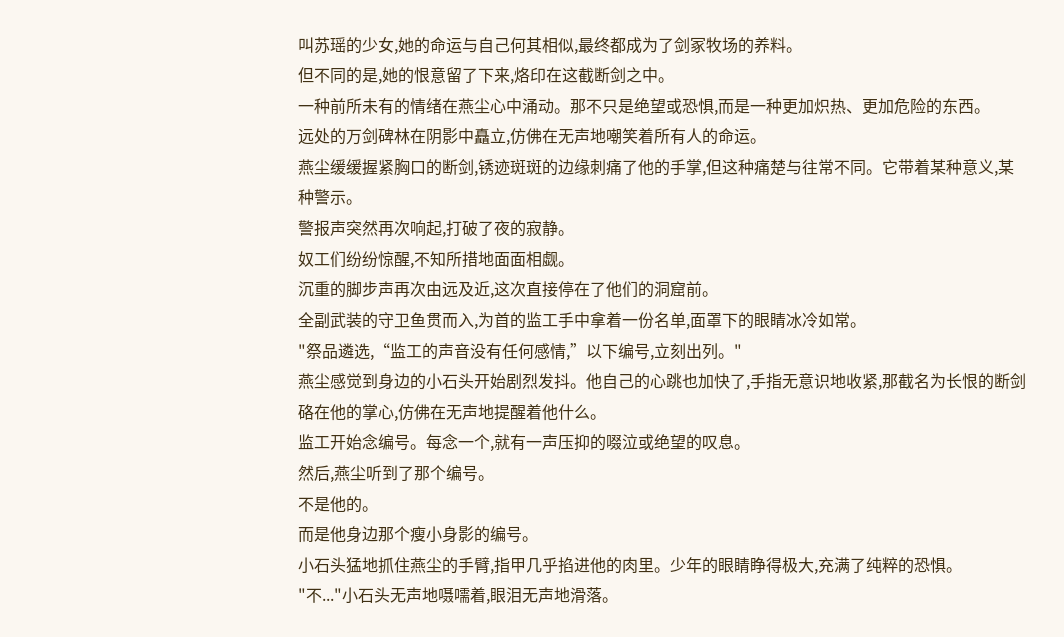叫苏瑶的少女,她的命运与自己何其相似,最终都成为了剑冢牧场的养料。
但不同的是,她的恨意留了下来,烙印在这截断剑之中。
一种前所未有的情绪在燕尘心中涌动。那不只是绝望或恐惧,而是一种更加炽热、更加危险的东西。
远处的万剑碑林在阴影中矗立,仿佛在无声地嘲笑着所有人的命运。
燕尘缓缓握紧胸口的断剑,锈迹斑斑的边缘刺痛了他的手掌,但这种痛楚与往常不同。它带着某种意义,某种警示。
警报声突然再次响起,打破了夜的寂静。
奴工们纷纷惊醒,不知所措地面面相觑。
沉重的脚步声再次由远及近,这次直接停在了他们的洞窟前。
全副武装的守卫鱼贯而入,为首的监工手中拿着一份名单,面罩下的眼睛冰冷如常。
"祭品遴选,“监工的声音没有任何感情,”以下编号,立刻出列。"
燕尘感觉到身边的小石头开始剧烈发抖。他自己的心跳也加快了,手指无意识地收紧,那截名为长恨的断剑硌在他的掌心,仿佛在无声地提醒着他什么。
监工开始念编号。每念一个,就有一声压抑的啜泣或绝望的叹息。
然后,燕尘听到了那个编号。
不是他的。
而是他身边那个瘦小身影的编号。
小石头猛地抓住燕尘的手臂,指甲几乎掐进他的肉里。少年的眼睛睁得极大,充满了纯粹的恐惧。
"不..."小石头无声地嗫嚅着,眼泪无声地滑落。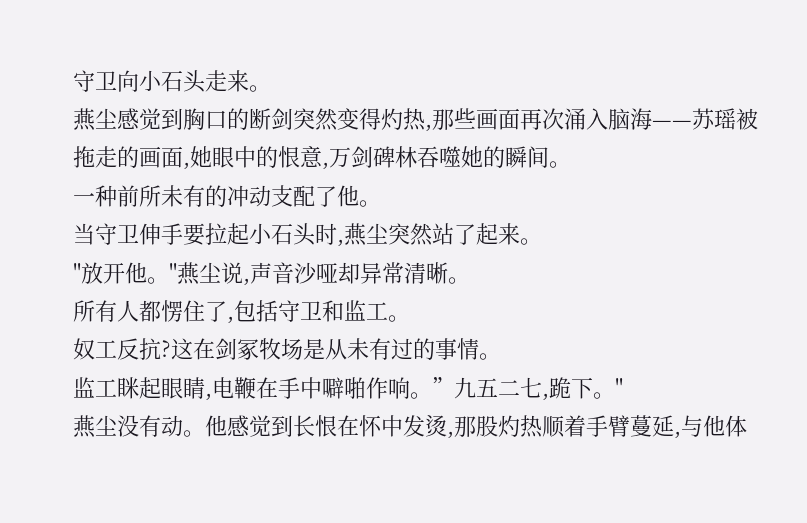守卫向小石头走来。
燕尘感觉到胸口的断剑突然变得灼热,那些画面再次涌入脑海——苏瑶被拖走的画面,她眼中的恨意,万剑碑林吞噬她的瞬间。
一种前所未有的冲动支配了他。
当守卫伸手要拉起小石头时,燕尘突然站了起来。
"放开他。"燕尘说,声音沙哑却异常清晰。
所有人都愣住了,包括守卫和监工。
奴工反抗?这在剑冢牧场是从未有过的事情。
监工眯起眼睛,电鞭在手中噼啪作响。”九五二七,跪下。"
燕尘没有动。他感觉到长恨在怀中发烫,那股灼热顺着手臂蔓延,与他体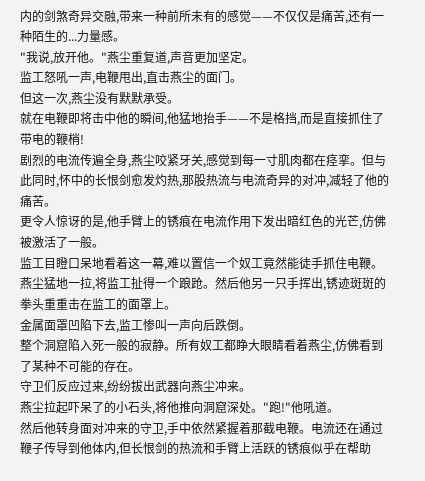内的剑煞奇异交融,带来一种前所未有的感觉——不仅仅是痛苦,还有一种陌生的...力量感。
"我说,放开他。"燕尘重复道,声音更加坚定。
监工怒吼一声,电鞭甩出,直击燕尘的面门。
但这一次,燕尘没有默默承受。
就在电鞭即将击中他的瞬间,他猛地抬手——不是格挡,而是直接抓住了带电的鞭梢!
剧烈的电流传遍全身,燕尘咬紧牙关,感觉到每一寸肌肉都在痉挛。但与此同时,怀中的长恨剑愈发灼热,那股热流与电流奇异的对冲,减轻了他的痛苦。
更令人惊讶的是,他手臂上的锈痕在电流作用下发出暗红色的光芒,仿佛被激活了一般。
监工目瞪口呆地看着这一幕,难以置信一个奴工竟然能徒手抓住电鞭。
燕尘猛地一拉,将监工扯得一个踉跄。然后他另一只手挥出,锈迹斑斑的拳头重重击在监工的面罩上。
金属面罩凹陷下去,监工惨叫一声向后跌倒。
整个洞窟陷入死一般的寂静。所有奴工都睁大眼睛看着燕尘,仿佛看到了某种不可能的存在。
守卫们反应过来,纷纷拔出武器向燕尘冲来。
燕尘拉起吓呆了的小石头,将他推向洞窟深处。"跑!"他吼道。
然后他转身面对冲来的守卫,手中依然紧握着那截电鞭。电流还在通过鞭子传导到他体内,但长恨剑的热流和手臂上活跃的锈痕似乎在帮助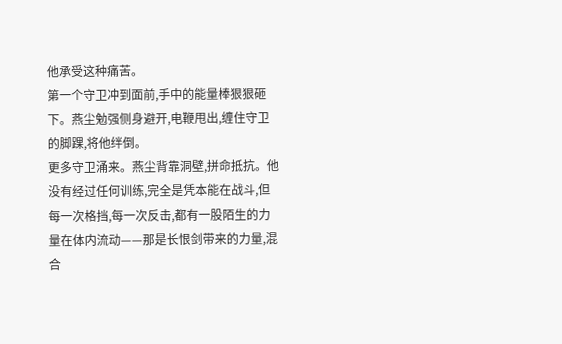他承受这种痛苦。
第一个守卫冲到面前,手中的能量棒狠狠砸下。燕尘勉强侧身避开,电鞭甩出,缠住守卫的脚踝,将他绊倒。
更多守卫涌来。燕尘背靠洞壁,拼命抵抗。他没有经过任何训练,完全是凭本能在战斗,但每一次格挡,每一次反击,都有一股陌生的力量在体内流动——那是长恨剑带来的力量,混合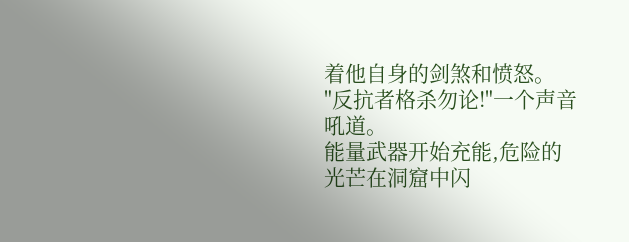着他自身的剑煞和愤怒。
"反抗者格杀勿论!"一个声音吼道。
能量武器开始充能,危险的光芒在洞窟中闪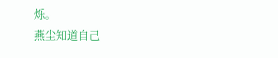烁。
燕尘知道自己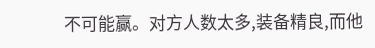不可能赢。对方人数太多,装备精良,而他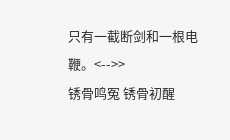只有一截断剑和一根电鞭。<-->>
锈骨鸣冤 锈骨初醒